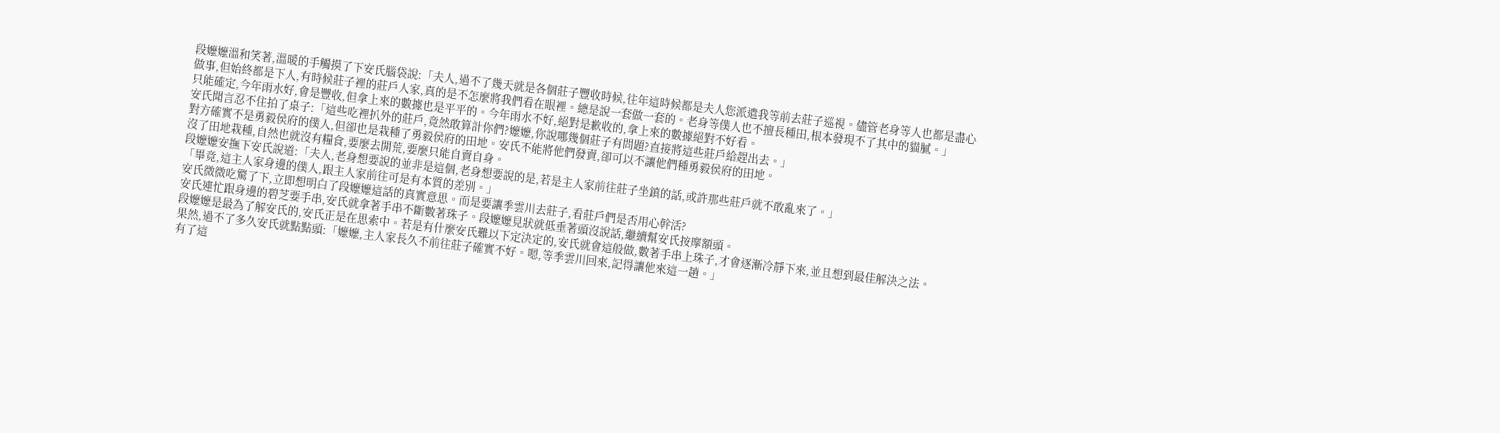段嬤嬤溫和笑著,溫暖的手觸摸了下安氏腦袋說:「夫人,過不了幾天就是各個莊子豐收時候,往年這時候都是夫人您派遣我等前去莊子巡視。儘管老身等人也都是盡心做事,但始終都是下人,有時候莊子裡的莊戶人家,真的是不怎麼將我們看在眼裡。總是說一套做一套的。老身等僕人也不擅長種田,根本發現不了其中的貓膩。」
只能確定,今年雨水好,會是豐收,但拿上來的數據也是平平的。今年雨水不好,絕對是歉收的,拿上來的數據絕對不好看。
安氏聞言忍不住拍了桌子:「這些吃裡扒外的莊戶,竟然敢算計你們?嬤嬤,你說哪幾個莊子有問題?直接將這些莊戶給趕出去。」
對方確實不是勇毅侯府的僕人,但卻也是栽種了勇毅侯府的田地。安氏不能將他們發賣,卻可以不讓他們種勇毅侯府的田地。
沒了田地栽種,自然也就沒有糧食,要麼去開荒,要麼只能自賣自身。
段嬤嬤安撫下安氏說道:「夫人,老身想要說的並非是這個,老身想要說的是,若是主人家前往莊子坐鎮的話,或許那些莊戶就不敢亂來了。」
「畢竟,這主人家身邊的僕人,跟主人家前往可是有本質的差別。」
安氏微微吃驚了下,立即想明白了段嬤嬤這話的真實意思。而是要讓季雲川去莊子,看莊戶們是否用心幹活?
安氏連忙跟身邊的碧芝要手串,安氏就拿著手串不斷數著珠子。段嬤嬤見狀就低垂著頭沒說話,繼續幫安氏按摩額頭。
段嬤嬤是最為了解安氏的,安氏正是在思索中。若是有什麼安氏難以下定決定的,安氏就會這般做,數著手串上珠子,才會逐漸冷靜下來,並且想到最佳解決之法。
果然,過不了多久安氏就點點頭:「嬤嬤,主人家長久不前往莊子確實不好。嗯,等季雲川回來,記得讓他來這一趟。」
有了這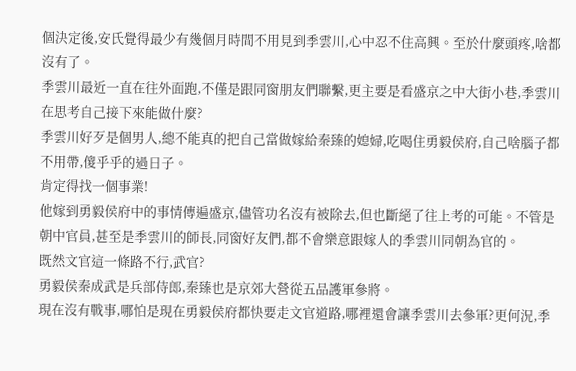個決定後,安氏覺得最少有幾個月時間不用見到季雲川,心中忍不住高興。至於什麼頭疼,啥都沒有了。
季雲川最近一直在往外面跑,不僅是跟同窗朋友們聯繫,更主要是看盛京之中大街小巷,季雲川在思考自己接下來能做什麼?
季雲川好歹是個男人,總不能真的把自己當做嫁給秦臻的媳婦,吃喝住勇毅侯府,自己啥腦子都不用帶,傻乎乎的過日子。
肯定得找一個事業!
他嫁到勇毅侯府中的事情傳遍盛京,儘管功名沒有被除去,但也斷絕了往上考的可能。不管是朝中官員,甚至是季雲川的師長,同窗好友們,都不會樂意跟嫁人的季雲川同朝為官的。
既然文官這一條路不行,武官?
勇毅侯秦成武是兵部侍郎,秦臻也是京郊大營從五品護軍參將。
現在沒有戰事,哪怕是現在勇毅侯府都快要走文官道路,哪裡還會讓季雲川去參軍?更何況,季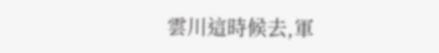雲川這時候去,軍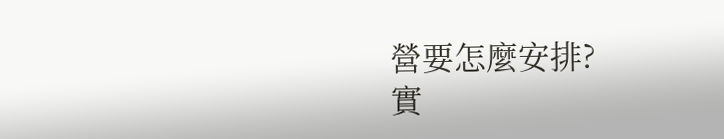營要怎麼安排?
實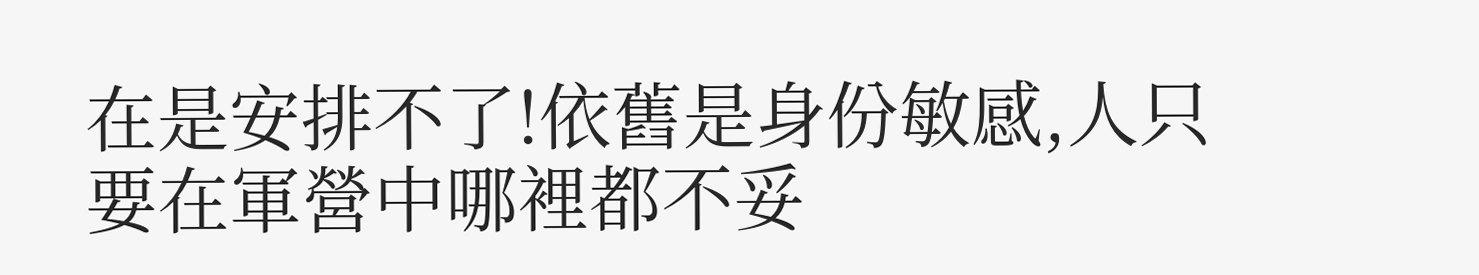在是安排不了!依舊是身份敏感,人只要在軍營中哪裡都不妥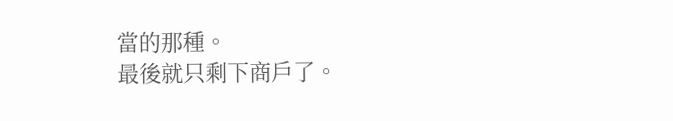當的那種。
最後就只剩下商戶了。